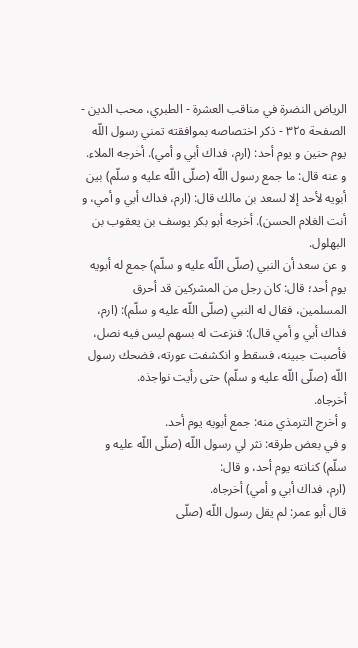الرياض النضرة في مناقب العشرة - الطبري، محب الدين - الصفحة ٣٢٥ - ذكر اختصاصه بموافقته تمني رسول اللّه
يوم حنين و يوم أحد: (ارم، فداك أبي و أمي). أخرجه الملاء.
و عنه قال: ما جمع رسول اللّه (صلّى اللّه عليه و سلّم) بين أبويه لأحد إلا لسعد بن مالك قال: (ارم، فداك أبي و أمي، و أنت الغلام الحسن). أخرجه أبو بكر يوسف بن يعقوب بن البهلول.
و عن سعد أن النبي (صلّى اللّه عليه و سلّم) جمع له أبويه يوم أحد؛ قال: كان رجل من المشركين قد أحرق المسلمين، فقال له النبي (صلّى اللّه عليه و سلّم): (ارم، فداك أبي و أمي قال): فنزعت له بسهم ليس فيه نصل، فأصبت جبينه، فسقط و انكشفت عورته، فضحك رسول اللّه (صلّى اللّه عليه و سلّم) حتى رأيت نواجذه.
أخرجاه.
و أخرج الترمذي منه: جمع أبويه يوم أحد.
و في بعض طرقه: نثر لي رسول اللّه (صلّى اللّه عليه و سلّم) كنانته يوم أحد، و قال:
(ارم، فداك أبي و أمي) أخرجاه.
قال أبو عمر: لم يقل رسول اللّه (صلّى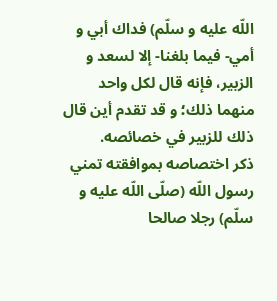اللّه عليه و سلّم) فداك أبي و أمي- فيما بلغنا- إلا لسعد و الزبير، فإنه قال لكل واحد منهما ذلك؛ و قد تقدم أين قال ذلك للزبير في خصائصه.
ذكر اختصاصه بموافقته تمني رسول اللّه (صلّى اللّه عليه و سلّم) رجلا صالحا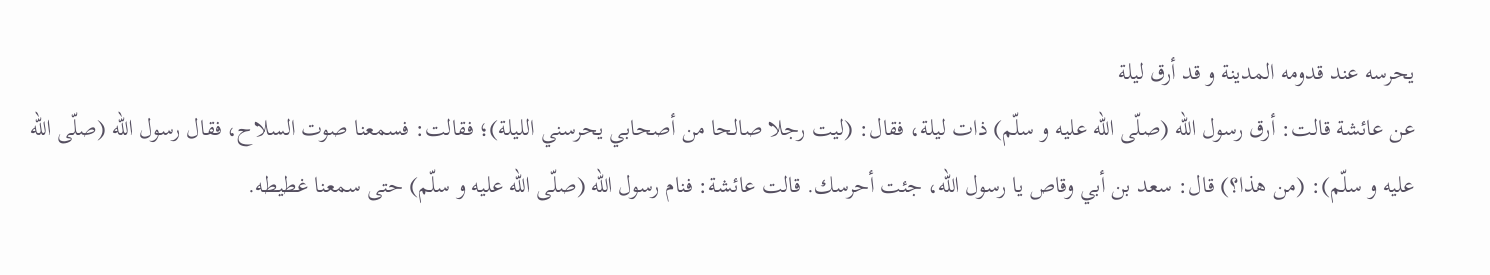يحرسه عند قدومه المدينة و قد أرق ليلة
عن عائشة قالت: أرق رسول اللّه (صلّى اللّه عليه و سلّم) ذات ليلة، فقال: (ليت رجلا صالحا من أصحابي يحرسني الليلة)؛ فقالت: فسمعنا صوت السلاح، فقال رسول اللّه (صلّى اللّه عليه و سلّم): (من هذا؟) قال: سعد بن أبي وقاص يا رسول اللّه، جئت أحرسك. قالت عائشة: فنام رسول اللّه (صلّى اللّه عليه و سلّم) حتى سمعنا غطيطه.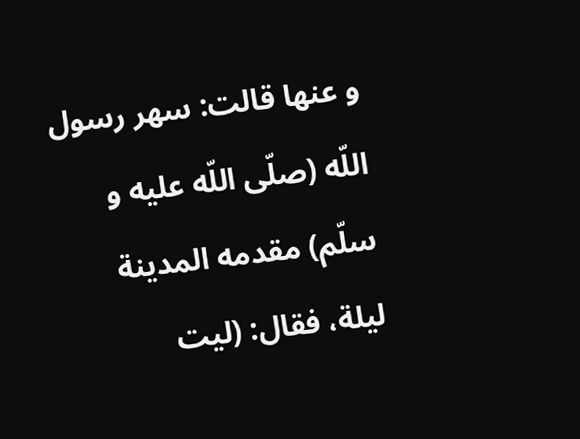و عنها قالت: سهر رسول اللّه (صلّى اللّه عليه و سلّم) مقدمه المدينة ليلة، فقال: (ليت